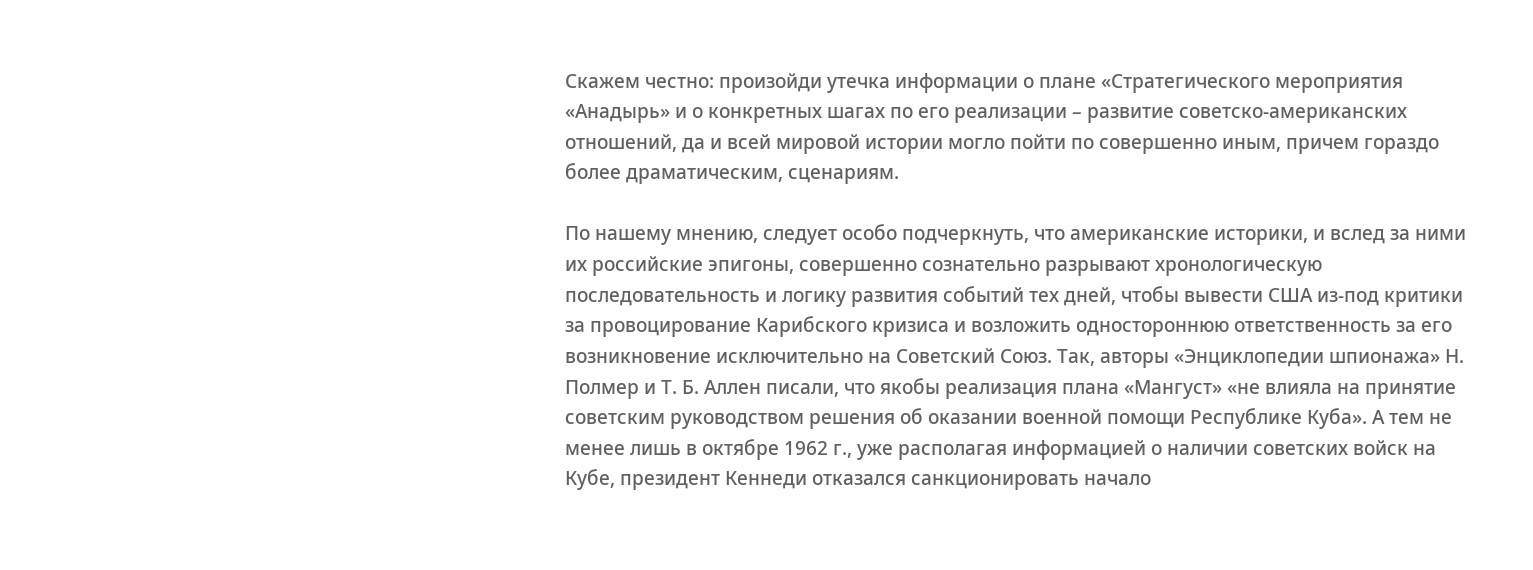Скажем честно: произойди утечка информации о плане «Стратегического мероприятия «Анадырь» и о конкретных шагах по его реализации – развитие советско-американских отношений, да и всей мировой истории могло пойти по совершенно иным, причем гораздо более драматическим, сценариям.

По нашему мнению, следует особо подчеркнуть, что американские историки, и вслед за ними их российские эпигоны, совершенно сознательно разрывают хронологическую последовательность и логику развития событий тех дней, чтобы вывести США из-под критики за провоцирование Карибского кризиса и возложить одностороннюю ответственность за его возникновение исключительно на Советский Союз. Так, авторы «Энциклопедии шпионажа» Н. Полмер и Т. Б. Аллен писали, что якобы реализация плана «Мангуст» «не влияла на принятие советским руководством решения об оказании военной помощи Республике Куба». А тем не менее лишь в октябре 1962 г., уже располагая информацией о наличии советских войск на Кубе, президент Кеннеди отказался санкционировать начало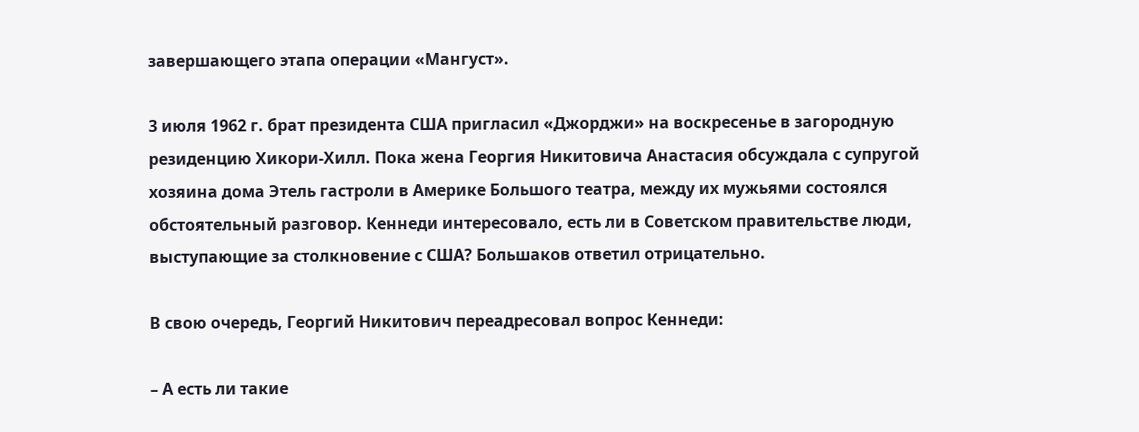завершающего этапа операции «Мангуст».

3 июля 1962 г. брат президента США пригласил «Джорджи» на воскресенье в загородную резиденцию Хикори-Хилл. Пока жена Георгия Никитовича Анастасия обсуждала с супругой хозяина дома Этель гастроли в Америке Большого театра, между их мужьями состоялся обстоятельный разговор. Кеннеди интересовало, есть ли в Советском правительстве люди, выступающие за столкновение с США? Большаков ответил отрицательно.

В свою очередь, Георгий Никитович переадресовал вопрос Кеннеди:

– А есть ли такие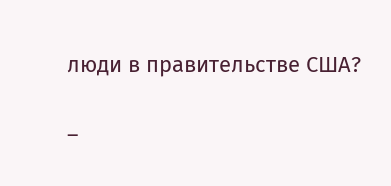люди в правительстве США?

–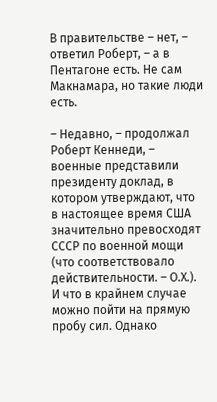В правительстве – нет, – ответил Роберт, – а в Пентагоне есть. Не сам Макнамара, но такие люди есть.

– Недавно, – продолжал Роберт Кеннеди, – военные представили президенту доклад, в котором утверждают, что в настоящее время США значительно превосходят СССР по военной мощи (что соответствовало действительности. – О.Х.). И что в крайнем случае можно пойти на прямую пробу сил. Однако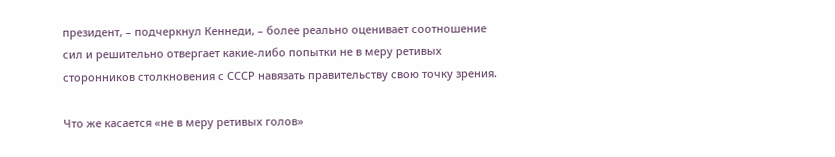президент, – подчеркнул Кеннеди, – более реально оценивает соотношение сил и решительно отвергает какие-либо попытки не в меру ретивых сторонников столкновения с СССР навязать правительству свою точку зрения.

Что же касается «не в меру ретивых голов»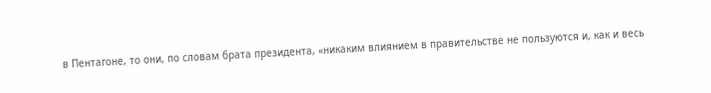в Пентагоне, то они, по словам брата президента, «никаким влиянием в правительстве не пользуются и, как и весь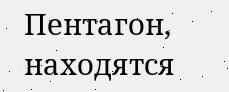Пентагон, находятся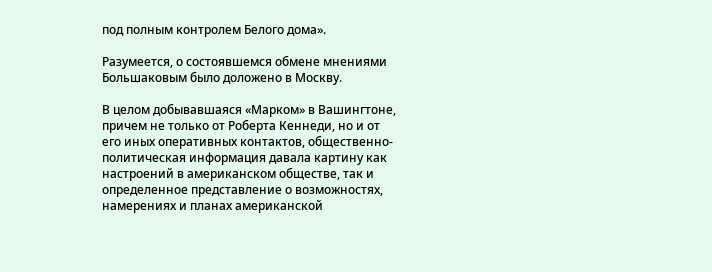под полным контролем Белого дома».

Разумеется, о состоявшемся обмене мнениями Большаковым было доложено в Москву.

В целом добывавшаяся «Марком» в Вашингтоне, причем не только от Роберта Кеннеди, но и от его иных оперативных контактов, общественно-политическая информация давала картину как настроений в американском обществе, так и определенное представление о возможностях, намерениях и планах американской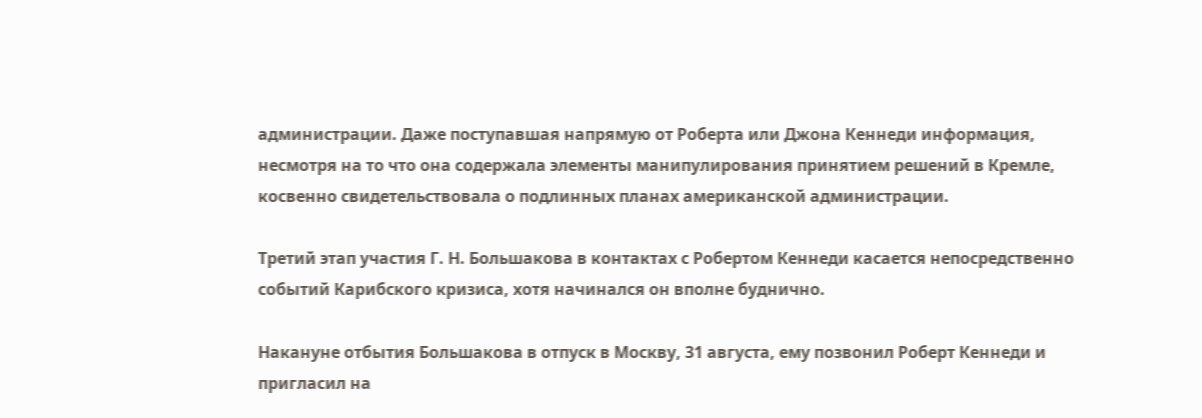администрации. Даже поступавшая напрямую от Роберта или Джона Кеннеди информация, несмотря на то что она содержала элементы манипулирования принятием решений в Кремле, косвенно свидетельствовала о подлинных планах американской администрации.

Третий этап участия Г. Н. Большакова в контактах с Робертом Кеннеди касается непосредственно событий Карибского кризиса, хотя начинался он вполне буднично.

Накануне отбытия Большакова в отпуск в Москву, 31 августа, ему позвонил Роберт Кеннеди и пригласил на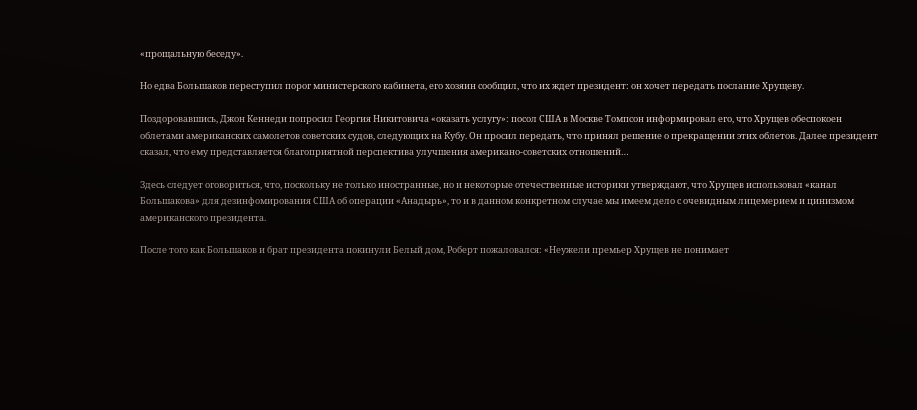«прощальную беседу».

Но едва Большаков переступил порог министерского кабинета, его хозяин сообщил, что их ждет президент: он хочет передать послание Хрущеву.

Поздоровавшись, Джон Кеннеди попросил Георгия Никитовича «оказать услугу»: посол США в Москве Томпсон информировал его, что Хрущев обеспокоен облетами американских самолетов советских судов, следующих на Кубу. Он просил передать, что принял решение о прекращении этих облетов. Далее президент сказал, что ему представляется благоприятной перспектива улучшения американо-советских отношений…

Здесь следует оговориться, что, поскольку не только иностранные, но и некоторые отечественные историки утверждают, что Хрущев использовал «канал Большакова» для дезинфомирования США об операции «Анадырь», то и в данном конкретном случае мы имеем дело с очевидным лицемерием и цинизмом американского президента.

После того как Большаков и брат президента покинули Белый дом, Роберт пожаловался: «Неужели премьер Хрущев не понимает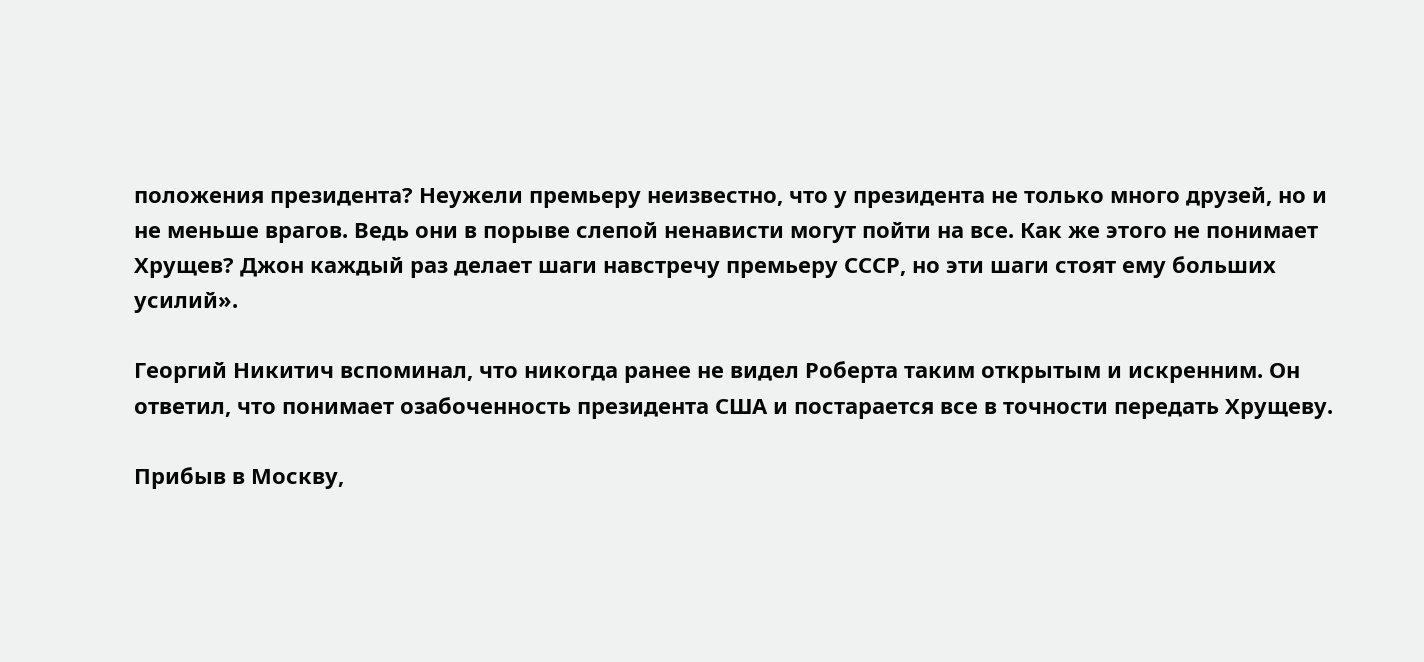положения президента? Неужели премьеру неизвестно, что у президента не только много друзей, но и не меньше врагов. Ведь они в порыве слепой ненависти могут пойти на все. Как же этого не понимает Хрущев? Джон каждый раз делает шаги навстречу премьеру СССР, но эти шаги стоят ему больших усилий».

Георгий Никитич вспоминал, что никогда ранее не видел Роберта таким открытым и искренним. Он ответил, что понимает озабоченность президента США и постарается все в точности передать Хрущеву.

Прибыв в Москву,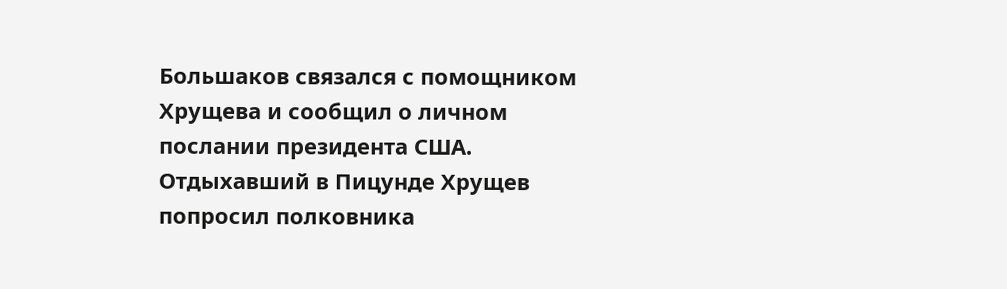Большаков связался с помощником Хрущева и сообщил о личном послании президента США. Отдыхавший в Пицунде Хрущев попросил полковника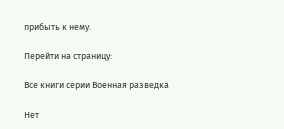прибыть к нему.

Перейти на страницу:

Все книги серии Военная разведка

Нет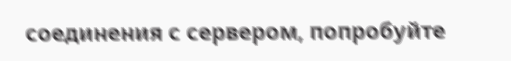соединения с сервером, попробуйте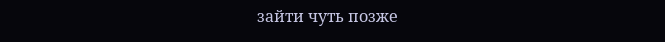зайти чуть позже